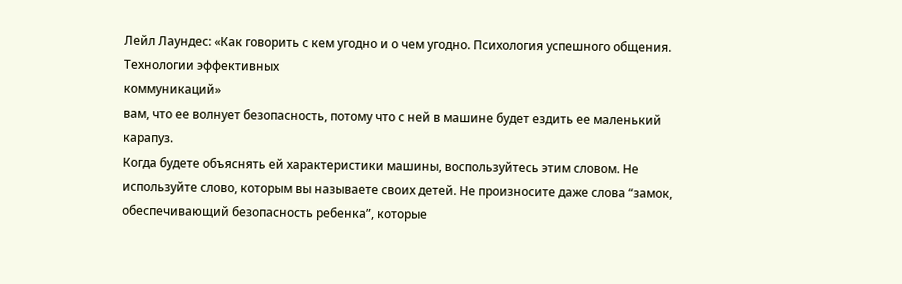Лейл Лаундес: «Как говорить с кем угодно и о чем угодно. Психология успешного общения. Технологии эффективных
коммуникаций»
вам, что ее волнует безопасность, потому что с ней в машине будет ездить ее маленький
карапуз.
Когда будете объяснять ей характеристики машины, воспользуйтесь этим словом. Не
используйте слово, которым вы называете своих детей. Не произносите даже слова “замок,
обеспечивающий безопасность ребенка”, которые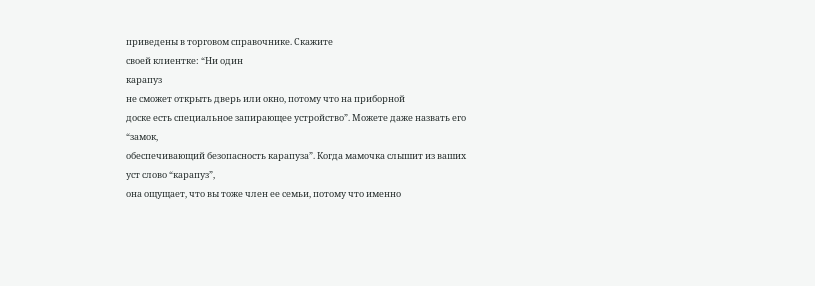приведены в торговом справочнике. Скажите
своей клиентке: “Ни один
карапуз
не сможет открыть дверь или окно, потому что на приборной
доске есть специальное запирающее устройство”. Можете даже назвать его “замок,
обеспечивающий безопасность карапуза”. Когда мамочка слышит из ваших уст слово “карапуз”,
она ощущает, что вы тоже член ее семьи, потому что именно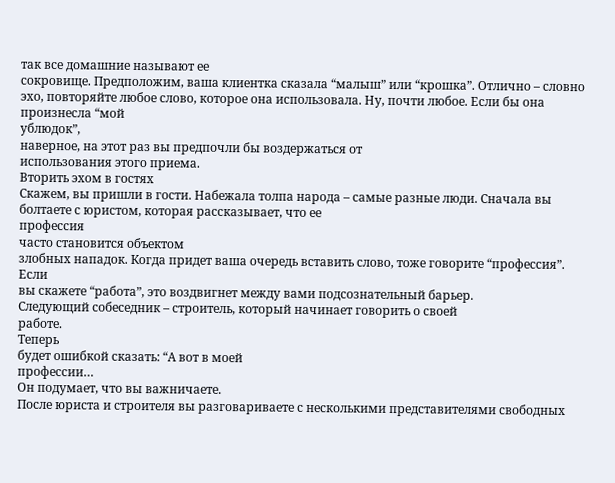так все домашние называют ее
сокровище. Предположим, ваша клиентка сказала “малыш” или “крошка”. Отлично – словно
эхо, повторяйте любое слово, которое она использовала. Ну, почти любое. Если бы она
произнесла “мой
ублюдок”,
наверное, на этот раз вы предпочли бы воздержаться от
использования этого приема.
Вторить эхом в гостях
Скажем, вы пришли в гости. Набежала толпа народа – самые разные люди. Сначала вы
болтаете с юристом, которая рассказывает, что ее
профессия
часто становится объектом
злобных нападок. Когда придет ваша очередь вставить слово, тоже говорите “профессия”. Если
вы скажете “работа”, это воздвигнет между вами подсознательный барьер.
Следующий собеседник – строитель, который начинает говорить о своей
работе.
Теперь
будет ошибкой сказать: “А вот в моей
профессии…
Он подумает, что вы важничаете.
После юриста и строителя вы разговариваете с несколькими представителями свободных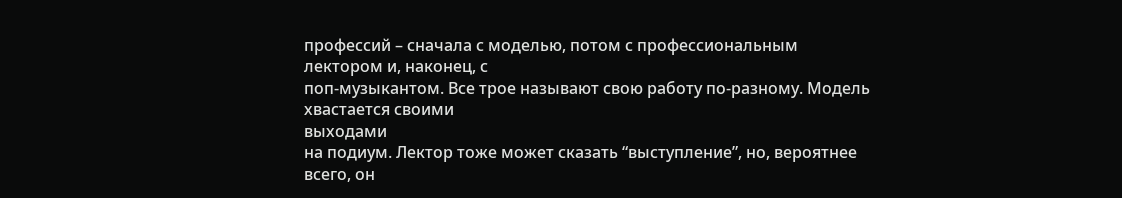профессий – сначала с моделью, потом с профессиональным лектором и, наконец, с
поп-музыкантом. Все трое называют свою работу по-разному. Модель хвастается своими
выходами
на подиум. Лектор тоже может сказать “выступление”, но, вероятнее всего, он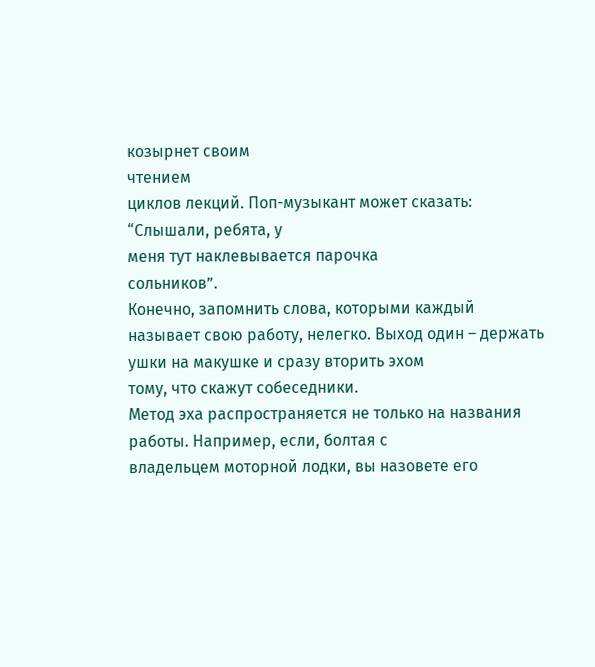козырнет своим
чтением
циклов лекций. Поп-музыкант может сказать: “Слышали, ребята, у
меня тут наклевывается парочка
сольников”.
Конечно, запомнить слова, которыми каждый
называет свою работу, нелегко. Выход один – держать ушки на макушке и сразу вторить эхом
тому, что скажут собеседники.
Метод эха распространяется не только на названия работы. Например, если, болтая с
владельцем моторной лодки, вы назовете его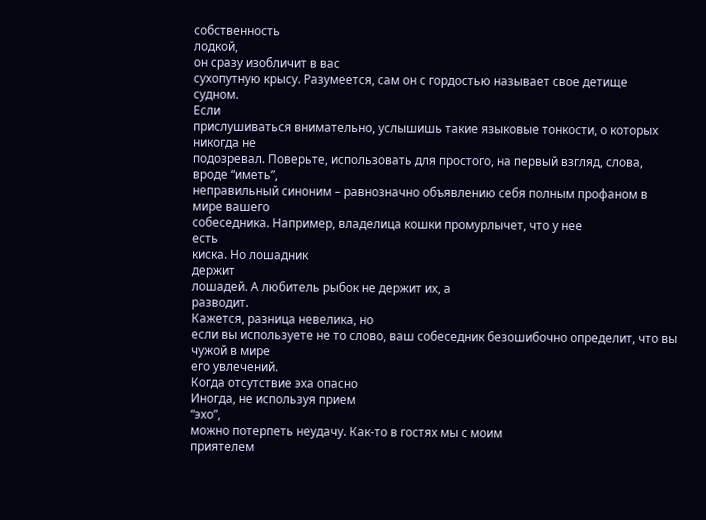собственность
лодкой,
он сразу изобличит в вас
сухопутную крысу. Разумеется, сам он с гордостью называет свое детище
судном.
Если
прислушиваться внимательно, услышишь такие языковые тонкости, о которых никогда не
подозревал. Поверьте, использовать для простого, на первый взгляд, слова, вроде “иметь”,
неправильный синоним – равнозначно объявлению себя полным профаном в мире вашего
собеседника. Например, владелица кошки промурлычет, что у нее
есть
киска. Но лошадник
держит
лошадей. А любитель рыбок не держит их, а
разводит.
Кажется, разница невелика, но
если вы используете не то слово, ваш собеседник безошибочно определит, что вы чужой в мире
его увлечений.
Когда отсутствие эха опасно
Иногда, не используя прием
“эхо”,
можно потерпеть неудачу. Как-то в гостях мы с моим
приятелем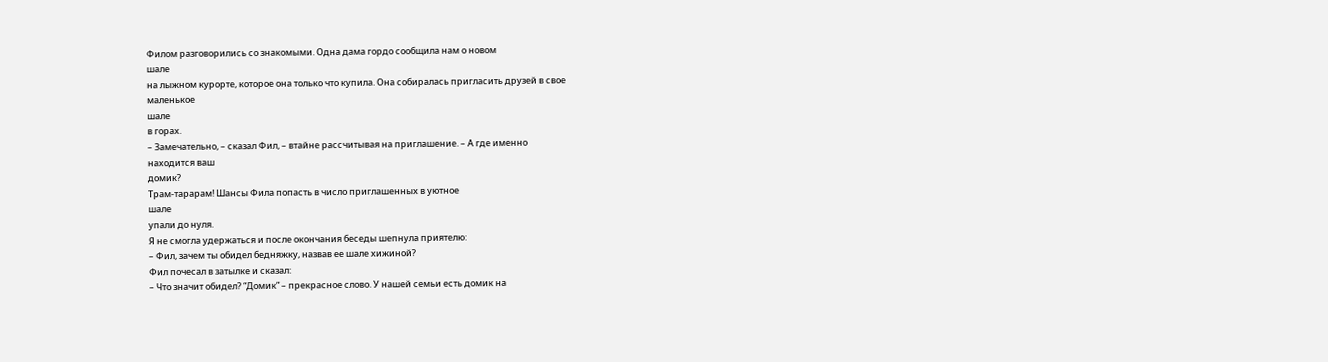Филом разговорились со знакомыми. Одна дама гордо сообщила нам о новом
шале
на лыжном курорте, которое она только что купила. Она собиралась пригласить друзей в свое
маленькое
шале
в горах.
– Замечательно, – сказал Фил, – втайне рассчитывая на приглашение. – А где именно
находится ваш
домик?
Трам-тарарам! Шансы Фила попасть в число приглашенных в уютное
шале
упали до нуля.
Я не смогла удержаться и после окончания беседы шепнула приятелю:
– Фил, зачем ты обидел бедняжку, назвав ее шале хижиной?
Фил почесал в затылке и сказал:
– Что значит обидел? “Домик” – прекрасное слово. У нашей семьи есть домик на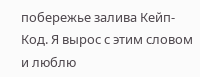побережье залива Кейп-Код. Я вырос с этим словом и люблю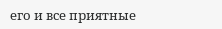его и все приятные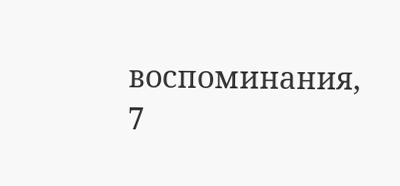воспоминания,
7